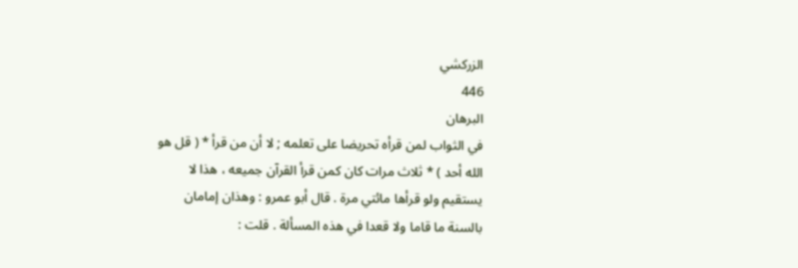الزركشي
446
البرهان
في الثواب لمن قرأه تحريضا على تعلمه ; لا أن من قرأ * ( قل هو الله أحد ) * ثلاث مرات كان كمن قرأ القرآن جميعه ، هذا لا يستقيم ولو قرأها مائتي مرة . قال أبو عمرو : وهذان إمامان بالسنة ما قاما ولا قعدا في هذه المسألة . قلت :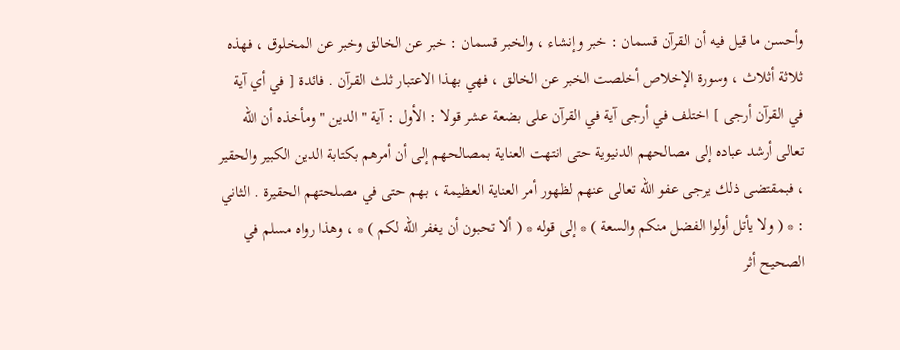وأحسن ما قيل فيه أن القرآن قسمان : خبر وإنشاء ، والخبر قسمان : خبر عن الخالق وخبر عن المخلوق ، فهذه ثلاثة أثلاث ، وسورة الإخلاص أخلصت الخبر عن الخالق ، فهي بهذا الاعتبار ثلث القرآن . فائدة [ في أي آية في القرآن أرجى ] اختلف في أرجى آية في القرآن على بضعة عشر قولا : الأول : آية " الدين " ومأخذه أن الله تعالى أرشد عباده إلى مصالحهم الدنيوية حتى انتهت العناية بمصالحهم إلى أن أمرهم بكتابة الدين الكبير والحقير ، فبمقتضى ذلك يرجى عفو الله تعالى عنهم لظهور أمر العناية العظيمة ، بهم حتى في مصلحتهم الحقيرة . الثاني : * ( ولا يأتل أولوا الفضل منكم والسعة ) * إلى قوله * ( ألا تحبون أن يغفر الله لكم ) * ، وهذا رواه مسلم في الصحيح أثر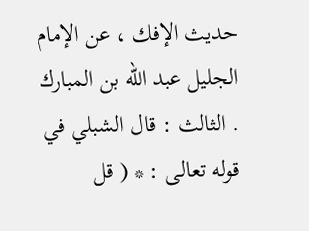حديث الإفك ، عن الإمام الجليل عبد الله بن المبارك . الثالث : قال الشبلي في قوله تعالى : * ( قل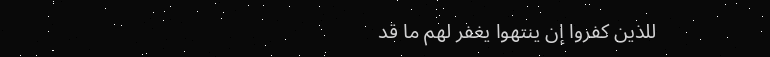للذين كفروا إن ينتهوا يغفر لهم ما قد